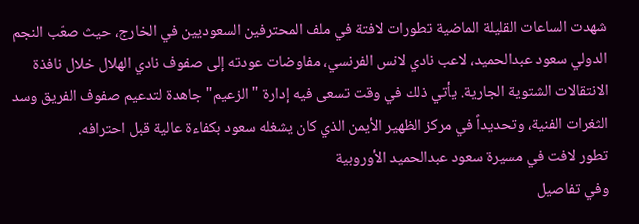شهدت الساعات القليلة الماضية تطورات لافتة في ملف المحترفين السعوديين في الخارج، حيث صعّب النجم الدولي سعود عبدالحميد، لاعب نادي لانس الفرنسي، مفاوضات عودته إلى صفوف نادي الهلال خلال نافذة الانتقالات الشتوية الجارية. يأتي ذلك في وقت تسعى فيه إدارة "الزعيم" جاهدة لتدعيم صفوف الفريق وسد الثغرات الفنية، وتحديداً في مركز الظهير الأيمن الذي كان يشغله سعود بكفاءة عالية قبل احترافه.
تطور لافت في مسيرة سعود عبدالحميد الأوروبية
وفي تفاصيل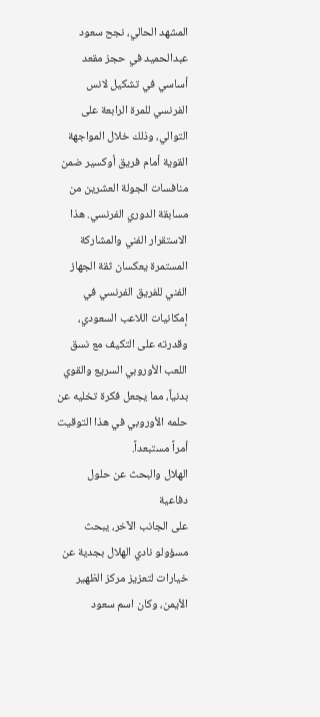المشهد الحالي، نجح سعود عبدالحميد في حجز مقعد أساسي في تشكيل لانس الفرنسي للمرة الرابعة على التوالي، وذلك خلال المواجهة القوية أمام فريق أوكسير ضمن منافسات الجولة العشرين من مسابقة الدوري الفرنسي. هذا الاستقرار الفني والمشاركة المستمرة يعكسان ثقة الجهاز الفني للفريق الفرنسي في إمكانيات اللاعب السعودي، وقدرته على التكيف مع نسق اللعب الأوروبي السريع والقوي بدنياً، مما يجعل فكرة تخليه عن حلمه الأوروبي في هذا التوقيت أمراً مستبعداً.
الهلال والبحث عن حلول دفاعية
على الجانب الآخر، يبحث مسؤولو نادي الهلال بجدية عن خيارات لتعزيز مركز الظهير الأيمن، وكان اسم سعود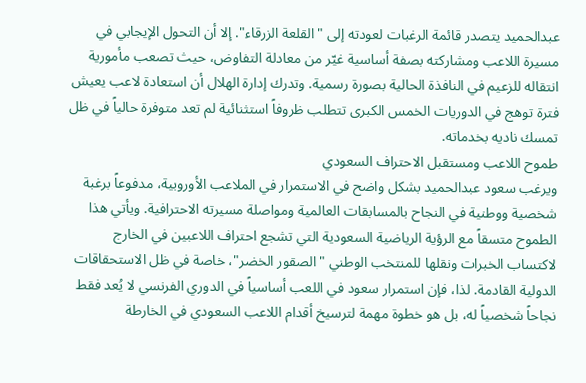عبدالحميد يتصدر قائمة الرغبات لعودته إلى "القلعة الزرقاء". إلا أن التحول الإيجابي في مسيرة اللاعب ومشاركته بصفة أساسية غيّر من معادلة التفاوض، حيث تصعب مأمورية انتقاله للزعيم في النافذة الحالية بصورة رسمية. وتدرك إدارة الهلال أن استعادة لاعب يعيش فترة توهج في الدوريات الخمس الكبرى تتطلب ظروفاً استثنائية لم تعد متوفرة حالياً في ظل تمسك ناديه بخدماته.
طموح اللاعب ومستقبل الاحتراف السعودي
ويرغب سعود عبدالحميد بشكل واضح في الاستمرار في الملاعب الأوروبية، مدفوعاً برغبة شخصية ووطنية في النجاح بالمسابقات العالمية ومواصلة مسيرته الاحترافية. ويأتي هذا الطموح متسقاً مع الرؤية الرياضية السعودية التي تشجع احتراف اللاعبين في الخارج لاكتساب الخبرات ونقلها للمنتخب الوطني "الصقور الخضر"، خاصة في ظل الاستحقاقات الدولية القادمة. لذا، فإن استمرار سعود في اللعب أساسياً في الدوري الفرنسي لا يُعد فقط نجاحاً شخصياً له، بل هو خطوة مهمة لترسيخ أقدام اللاعب السعودي في الخارطة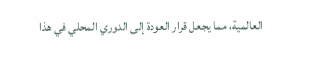العالمية، مما يجعل قرار العودة إلى الدوري المحلي في هذا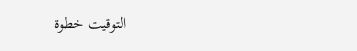التوقيت خطوة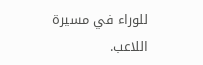للوراء في مسيرة اللاعب.